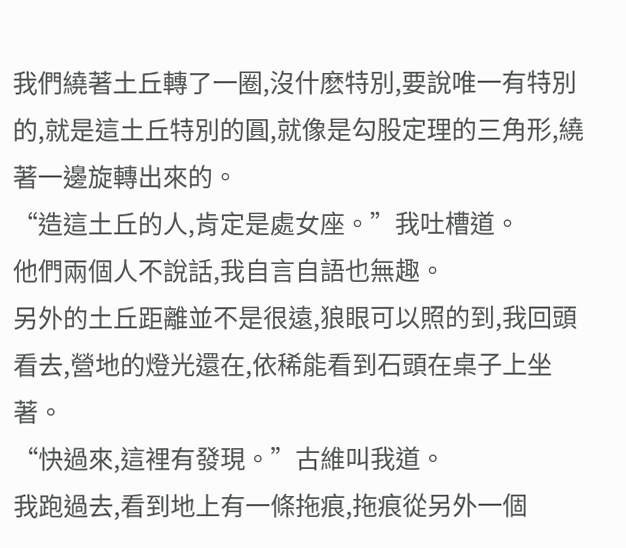我們繞著土丘轉了一圈,沒什麽特別,要說唯一有特別的,就是這土丘特別的圓,就像是勾股定理的三角形,繞著一邊旋轉出來的。
“造這土丘的人,肯定是處女座。”我吐槽道。
他們兩個人不說話,我自言自語也無趣。
另外的土丘距離並不是很遠,狼眼可以照的到,我回頭看去,營地的燈光還在,依稀能看到石頭在桌子上坐著。
“快過來,這裡有發現。”古維叫我道。
我跑過去,看到地上有一條拖痕,拖痕從另外一個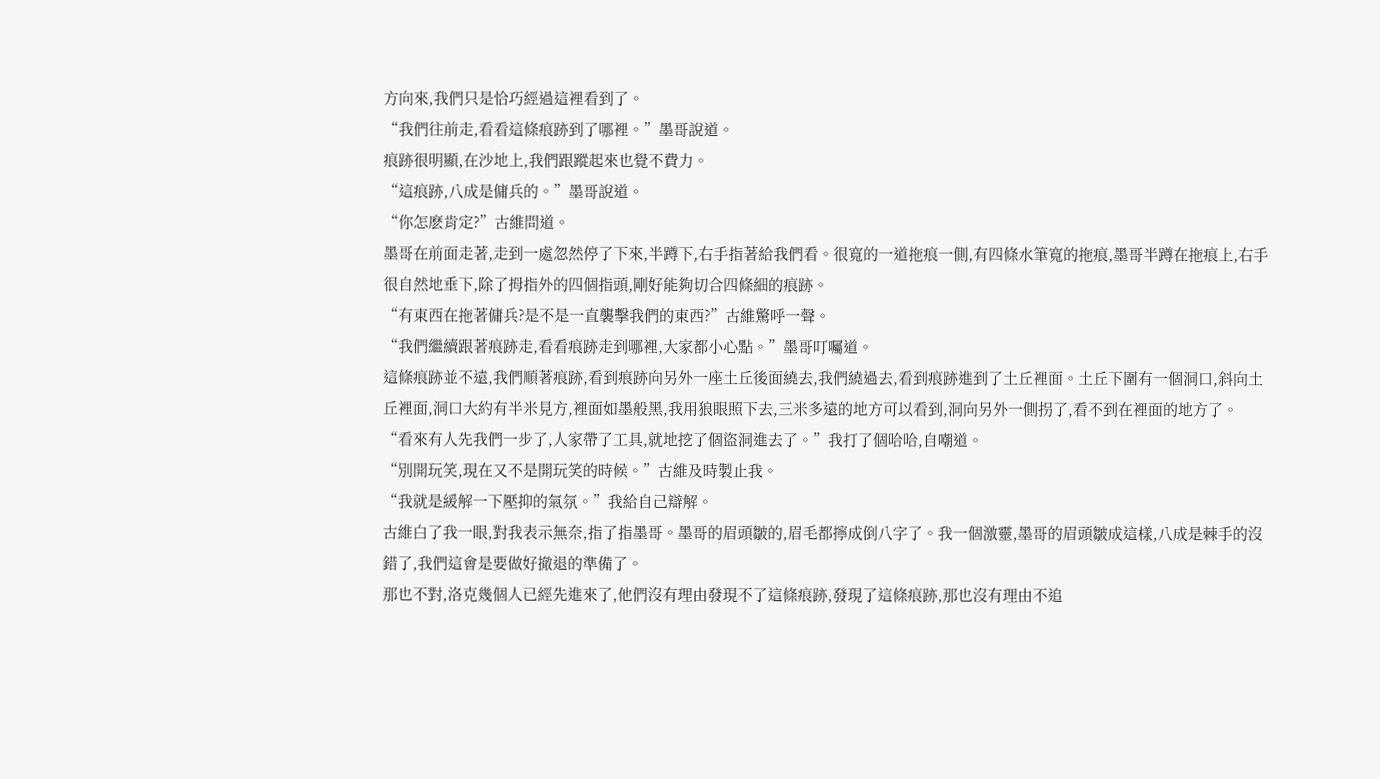方向來,我們只是恰巧經過這裡看到了。
“我們往前走,看看這條痕跡到了哪裡。”墨哥說道。
痕跡很明顯,在沙地上,我們跟蹤起來也覺不費力。
“這痕跡,八成是傭兵的。”墨哥說道。
“你怎麽肯定?”古維問道。
墨哥在前面走著,走到一處忽然停了下來,半蹲下,右手指著給我們看。很寬的一道拖痕一側,有四條水筆寬的拖痕,墨哥半蹲在拖痕上,右手很自然地垂下,除了拇指外的四個指頭,剛好能夠切合四條細的痕跡。
“有東西在拖著傭兵?是不是一直襲擊我們的東西?”古維驚呼一聲。
“我們繼續跟著痕跡走,看看痕跡走到哪裡,大家都小心點。”墨哥叮囑道。
這條痕跡並不遠,我們順著痕跡,看到痕跡向另外一座土丘後面繞去,我們繞過去,看到痕跡進到了土丘裡面。土丘下圍有一個洞口,斜向土丘裡面,洞口大約有半米見方,裡面如墨般黑,我用狼眼照下去,三米多遠的地方可以看到,洞向另外一側拐了,看不到在裡面的地方了。
“看來有人先我們一步了,人家帶了工具,就地挖了個盜洞進去了。”我打了個哈哈,自嘲道。
“別開玩笑,現在又不是開玩笑的時候。”古維及時製止我。
“我就是緩解一下壓抑的氣氛。”我給自己辯解。
古維白了我一眼,對我表示無奈,指了指墨哥。墨哥的眉頭皺的,眉毛都擰成倒八字了。我一個激靈,墨哥的眉頭皺成這樣,八成是棘手的沒錯了,我們這會是要做好撤退的準備了。
那也不對,洛克幾個人已經先進來了,他們沒有理由發現不了這條痕跡,發現了這條痕跡,那也沒有理由不追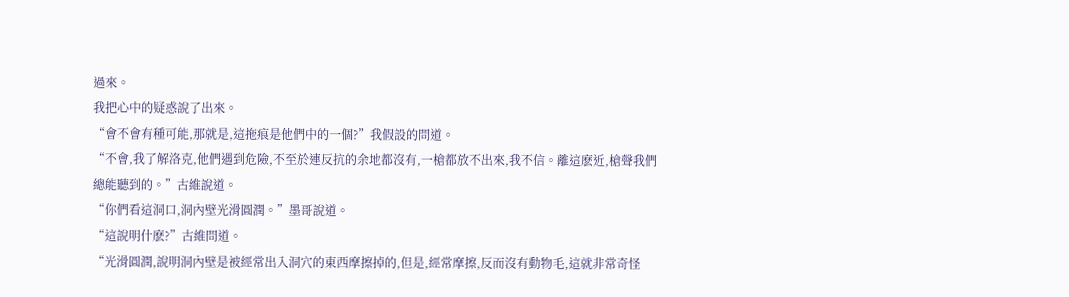過來。
我把心中的疑惑說了出來。
“會不會有種可能,那就是,這拖痕是他們中的一個?”我假設的問道。
“不會,我了解洛克,他們遇到危險,不至於連反抗的余地都沒有,一槍都放不出來,我不信。離這麽近,槍聲我們總能聽到的。”古維說道。
“你們看這洞口,洞內壁光滑圓潤。”墨哥說道。
“這說明什麽?”古維問道。
“光滑圓潤,說明洞內壁是被經常出入洞穴的東西摩擦掉的,但是,經常摩擦,反而沒有動物毛,這就非常奇怪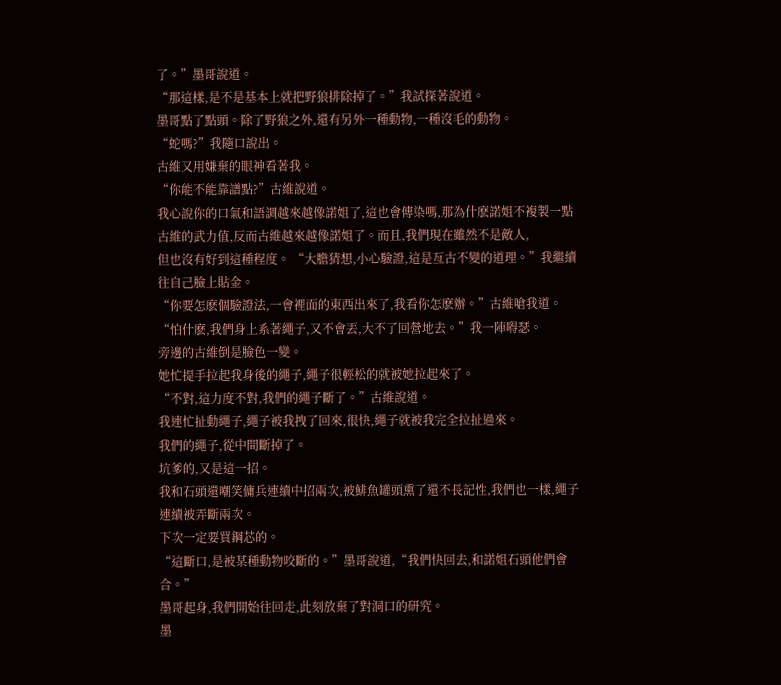了。”墨哥說道。
“那這樣,是不是基本上就把野狼排除掉了。”我試探著說道。
墨哥點了點頭。除了野狼之外,還有另外一種動物,一種沒毛的動物。
“蛇嗎?”我隨口說出。
古維又用嫌棄的眼神看著我。
“你能不能靠譜點?”古維說道。
我心說你的口氣和語調越來越像諾姐了,這也會傳染嗎,那為什麽諾姐不複製一點古維的武力值,反而古維越來越像諾姐了。而且,我們現在雖然不是敵人,
但也沒有好到這種程度。 “大膽猜想,小心驗證,這是亙古不變的道理。”我繼續往自己臉上貼金。
“你要怎麽個驗證法,一會裡面的東西出來了,我看你怎麽辦。”古維嗆我道。
“怕什麽,我們身上系著繩子,又不會丟,大不了回營地去。”我一陣嘚瑟。
旁邊的古維倒是臉色一變。
她忙提手拉起我身後的繩子,繩子很輕松的就被她拉起來了。
“不對,這力度不對,我們的繩子斷了。”古維說道。
我連忙扯動繩子,繩子被我拽了回來,很快,繩子就被我完全拉扯過來。
我們的繩子,從中間斷掉了。
坑爹的,又是這一招。
我和石頭還嘲笑傭兵連續中招兩次,被鯡魚罐頭熏了還不長記性,我們也一樣,繩子連續被弄斷兩次。
下次一定要買鋼芯的。
“這斷口,是被某種動物咬斷的。”墨哥說道,“我們快回去,和諾姐石頭他們會合。”
墨哥起身,我們開始往回走,此刻放棄了對洞口的研究。
墨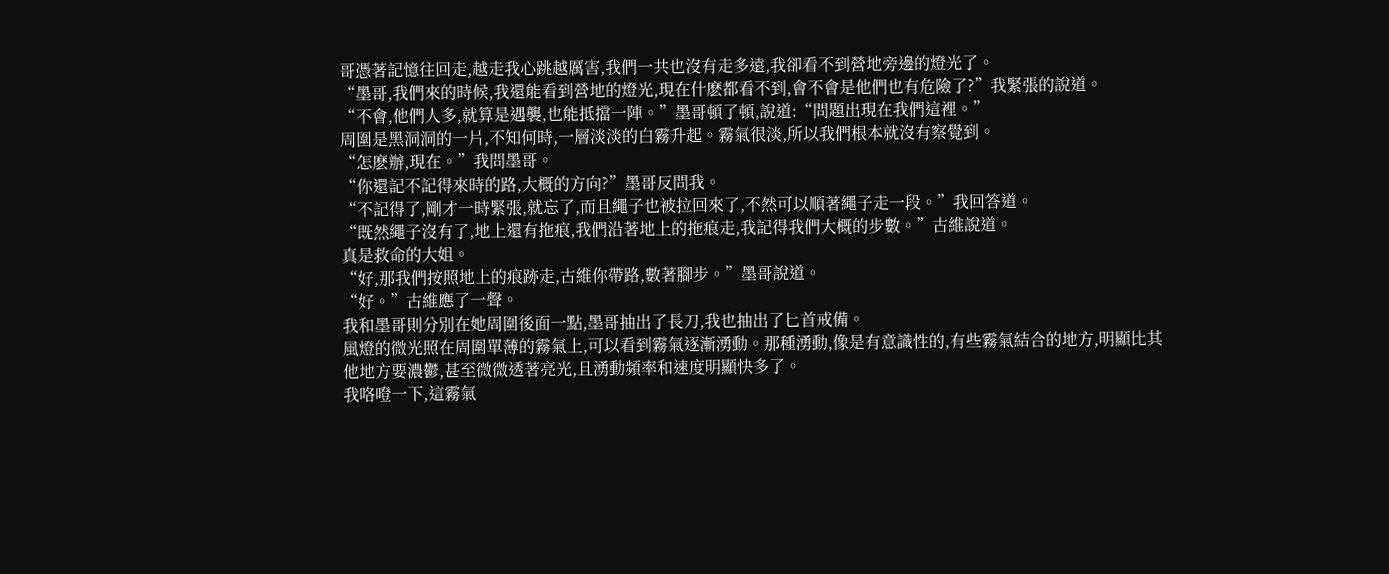哥憑著記憶往回走,越走我心跳越厲害,我們一共也沒有走多遠,我卻看不到營地旁邊的燈光了。
“墨哥,我們來的時候,我還能看到營地的燈光,現在什麽都看不到,會不會是他們也有危險了?”我緊張的說道。
“不會,他們人多,就算是遇襲,也能抵擋一陣。”墨哥頓了頓,說道:“問題出現在我們這裡。”
周圍是黑洞洞的一片,不知何時,一層淡淡的白霧升起。霧氣很淡,所以我們根本就沒有察覺到。
“怎麽辦,現在。”我問墨哥。
“你還記不記得來時的路,大概的方向?”墨哥反問我。
“不記得了,剛才一時緊張,就忘了,而且繩子也被拉回來了,不然可以順著繩子走一段。”我回答道。
“既然繩子沒有了,地上還有拖痕,我們沿著地上的拖痕走,我記得我們大概的步數。”古維說道。
真是救命的大姐。
“好,那我們按照地上的痕跡走,古維你帶路,數著腳步。”墨哥說道。
“好。”古維應了一聲。
我和墨哥則分別在她周圍後面一點,墨哥抽出了長刀,我也抽出了匕首戒備。
風燈的微光照在周圍單薄的霧氣上,可以看到霧氣逐漸湧動。那種湧動,像是有意識性的,有些霧氣結合的地方,明顯比其他地方要濃鬱,甚至微微透著亮光,且湧動頻率和速度明顯快多了。
我咯噔一下,這霧氣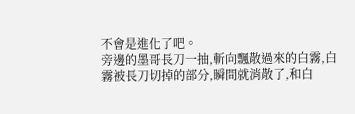不會是進化了吧。
旁邊的墨哥長刀一抽,斬向飄散過來的白霧,白霧被長刀切掉的部分,瞬間就消散了,和白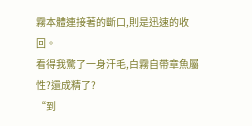霧本體連接著的斷口,則是迅速的收回。
看得我驚了一身汗毛,白霧自帶章魚屬性?還成精了?
“到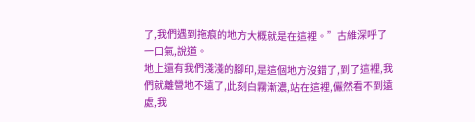了,我們遇到拖痕的地方大概就是在這裡。”古維深呼了一口氣,說道。
地上還有我們淺淺的腳印,是這個地方沒錯了,到了這裡,我們就離營地不遠了,此刻白霧漸濃,站在這裡,儼然看不到遠處,我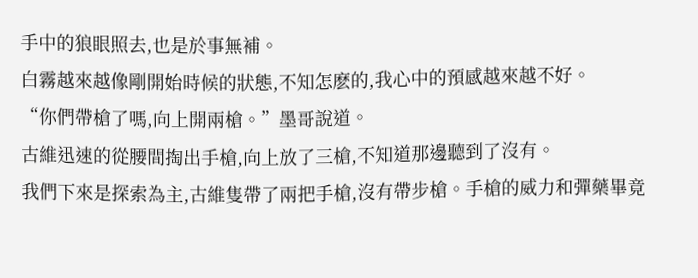手中的狼眼照去,也是於事無補。
白霧越來越像剛開始時候的狀態,不知怎麽的,我心中的預感越來越不好。
“你們帶槍了嗎,向上開兩槍。”墨哥說道。
古維迅速的從腰間掏出手槍,向上放了三槍,不知道那邊聽到了沒有。
我們下來是探索為主,古維隻帶了兩把手槍,沒有帶步槍。手槍的威力和彈藥畢竟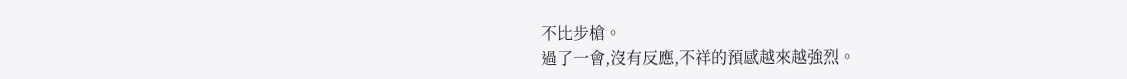不比步槍。
過了一會,沒有反應,不祥的預感越來越強烈。